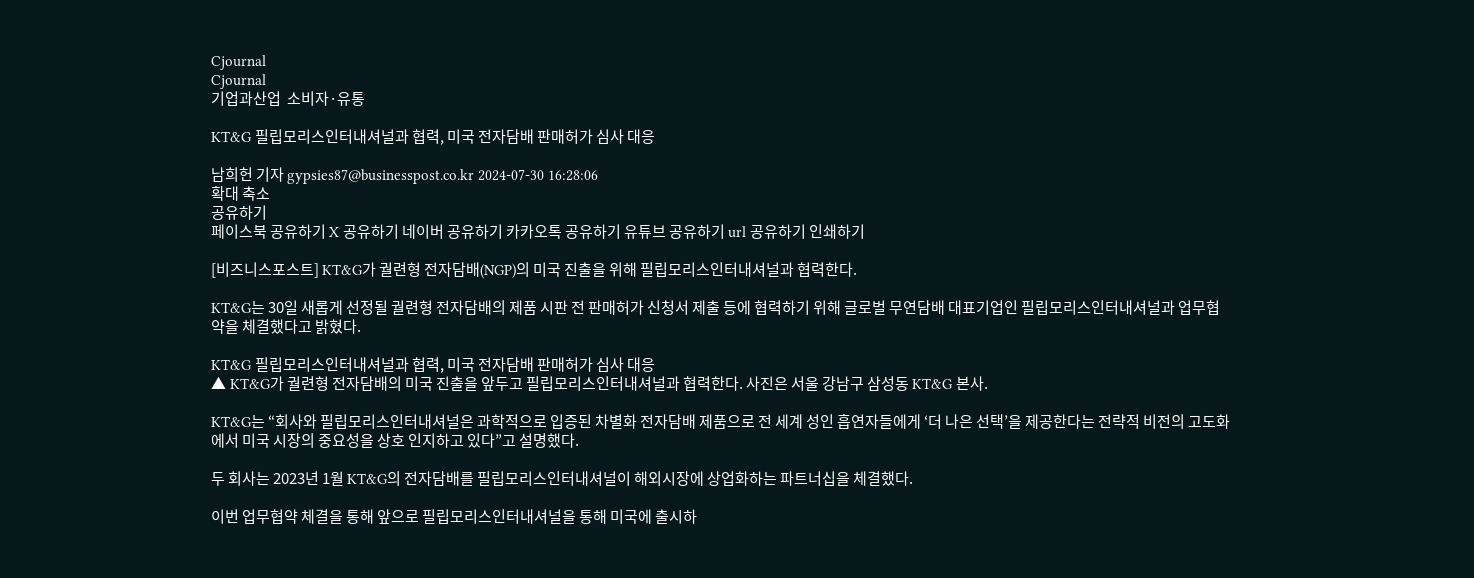Cjournal
Cjournal
기업과산업  소비자·유통

KT&G 필립모리스인터내셔널과 협력, 미국 전자담배 판매허가 심사 대응

남희헌 기자 gypsies87@businesspost.co.kr 2024-07-30 16:28:06
확대 축소
공유하기
페이스북 공유하기 X 공유하기 네이버 공유하기 카카오톡 공유하기 유튜브 공유하기 url 공유하기 인쇄하기

[비즈니스포스트] KT&G가 궐련형 전자담배(NGP)의 미국 진출을 위해 필립모리스인터내셔널과 협력한다.

KT&G는 30일 새롭게 선정될 궐련형 전자담배의 제품 시판 전 판매허가 신청서 제출 등에 협력하기 위해 글로벌 무연담배 대표기업인 필립모리스인터내셔널과 업무협약을 체결했다고 밝혔다.

KT&G 필립모리스인터내셔널과 협력, 미국 전자담배 판매허가 심사 대응
▲ KT&G가 궐련형 전자담배의 미국 진출을 앞두고 필립모리스인터내셔널과 협력한다. 사진은 서울 강남구 삼성동 KT&G 본사.

KT&G는 “회사와 필립모리스인터내셔널은 과학적으로 입증된 차별화 전자담배 제품으로 전 세계 성인 흡연자들에게 ‘더 나은 선택’을 제공한다는 전략적 비전의 고도화에서 미국 시장의 중요성을 상호 인지하고 있다”고 설명했다.

두 회사는 2023년 1월 KT&G의 전자담배를 필립모리스인터내셔널이 해외시장에 상업화하는 파트너십을 체결했다.

이번 업무협약 체결을 통해 앞으로 필립모리스인터내셔널을 통해 미국에 출시하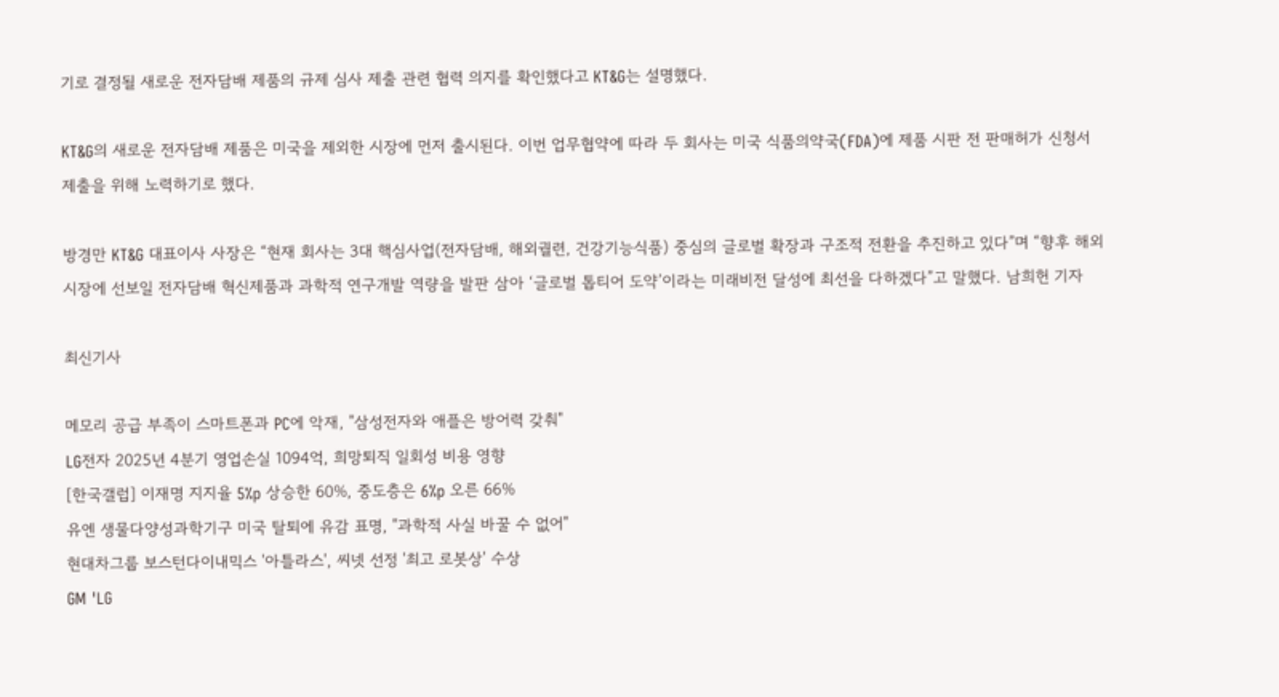기로 결정될 새로운 전자담배 제품의 규제 심사 제출 관련 협력 의지를 확인했다고 KT&G는 설명했다.

KT&G의 새로운 전자담배 제품은 미국을 제외한 시장에 먼저 출시된다. 이번 업무협약에 따라 두 회사는 미국 식품의약국(FDA)에 제품 시판 전 판매허가 신청서 제출을 위해 노력하기로 했다.

방경만 KT&G 대표이사 사장은 “현재 회사는 3대 핵심사업(전자담배, 해외궐련, 건강기능식품) 중심의 글로벌 확장과 구조적 전환을 추진하고 있다”며 “향후 해외시장에 선보일 전자담배 혁신제품과 과학적 연구개발 역량을 발판 삼아 ‘글로벌 톱티어 도약’이라는 미래비전 달성에 최선을 다하겠다”고 말했다. 남희헌 기자

최신기사

메모리 공급 부족이 스마트폰과 PC에 악재, "삼성전자와 애플은 방어력 갖춰"
LG전자 2025년 4분기 영업손실 1094억, 희망퇴직 일회성 비용 영향
[한국갤럽] 이재명 지지율 5%p 상승한 60%, 중도층은 6%p 오른 66%
유엔 생물다양성과학기구 미국 탈퇴에 유감 표명, "과학적 사실 바꿀 수 없어"
현대차그룹 보스턴다이내믹스 '아틀라스', 씨넷 선정 '최고 로봇상' 수상
GM 'LG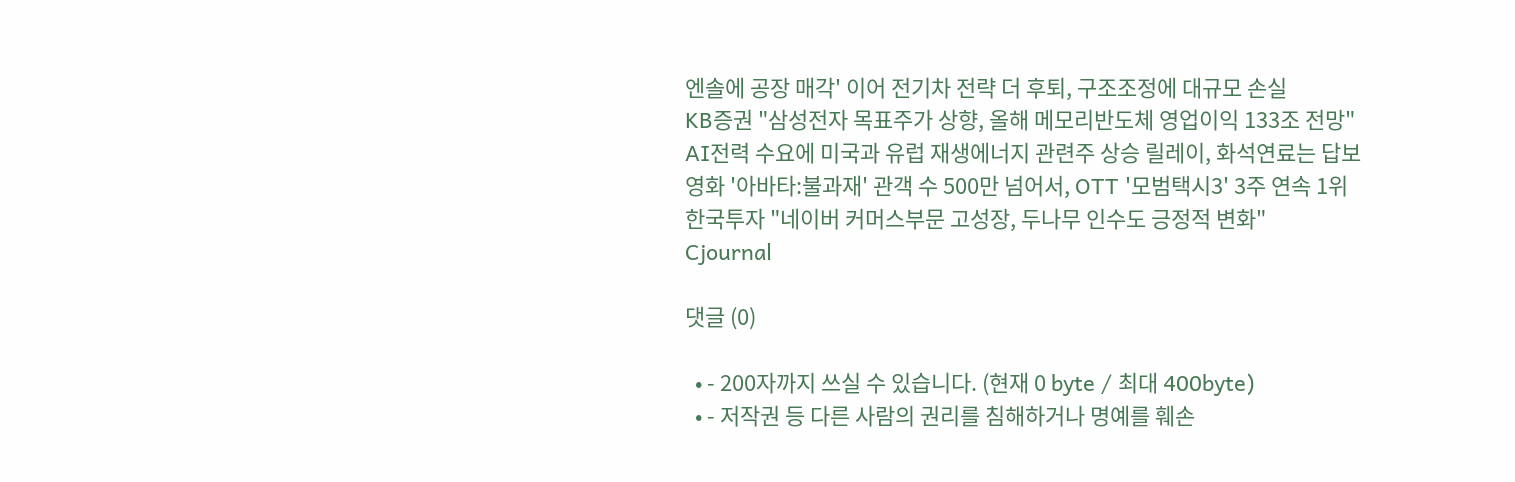엔솔에 공장 매각' 이어 전기차 전략 더 후퇴, 구조조정에 대규모 손실
KB증권 "삼성전자 목표주가 상향, 올해 메모리반도체 영업이익 133조 전망"
AI전력 수요에 미국과 유럽 재생에너지 관련주 상승 릴레이, 화석연료는 답보
영화 '아바타:불과재' 관객 수 500만 넘어서, OTT '모범택시3' 3주 연속 1위
한국투자 "네이버 커머스부문 고성장, 두나무 인수도 긍정적 변화"
Cjournal

댓글 (0)

  • - 200자까지 쓰실 수 있습니다. (현재 0 byte / 최대 400byte)
  • - 저작권 등 다른 사람의 권리를 침해하거나 명예를 훼손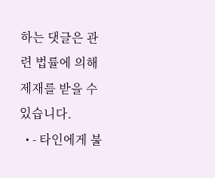하는 댓글은 관련 법률에 의해 제재를 받을 수 있습니다.
  • - 타인에게 불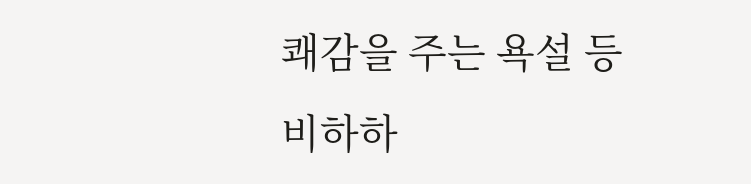쾌감을 주는 욕설 등 비하하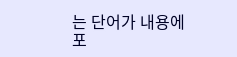는 단어가 내용에 포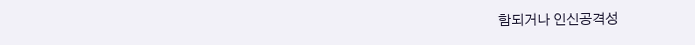함되거나 인신공격성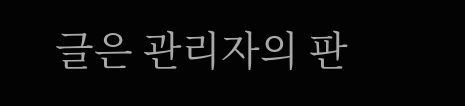글은 관리자의 판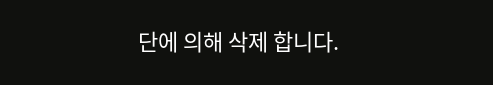단에 의해 삭제 합니다.